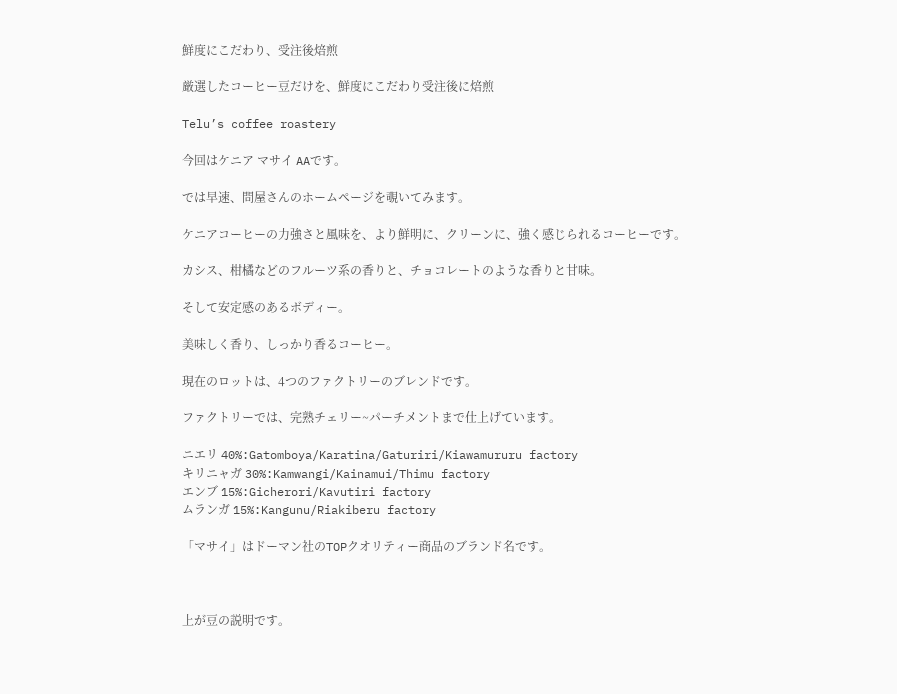鮮度にこだわり、受注後焙煎

厳選したコーヒー豆だけを、鮮度にこだわり受注後に焙煎

Telu’s coffee roastery

今回はケニア マサイ AAです。

では早速、問屋さんのホームページを覗いてみます。

ケニアコーヒーの力強さと風味を、より鮮明に、クリーンに、強く感じられるコーヒーです。

カシス、柑橘などのフルーツ系の香りと、チョコレートのような香りと甘味。

そして安定感のあるボディー。

美味しく香り、しっかり香るコーヒー。

現在のロットは、4つのファクトリーのブレンドです。

ファクトリーでは、完熟チェリー~パーチメントまで仕上げています。

ニエリ 40%:Gatomboya/Karatina/Gaturiri/Kiawamururu factory
キリニャガ 30%:Kamwangi/Kainamui/Thimu factory
エンブ 15%:Gicherori/Kavutiri factory
ムランガ 15%:Kangunu/Riakiberu factory

「マサイ」はドーマン社のTOPクオリティー商品のブランド名です。



上が豆の説明です。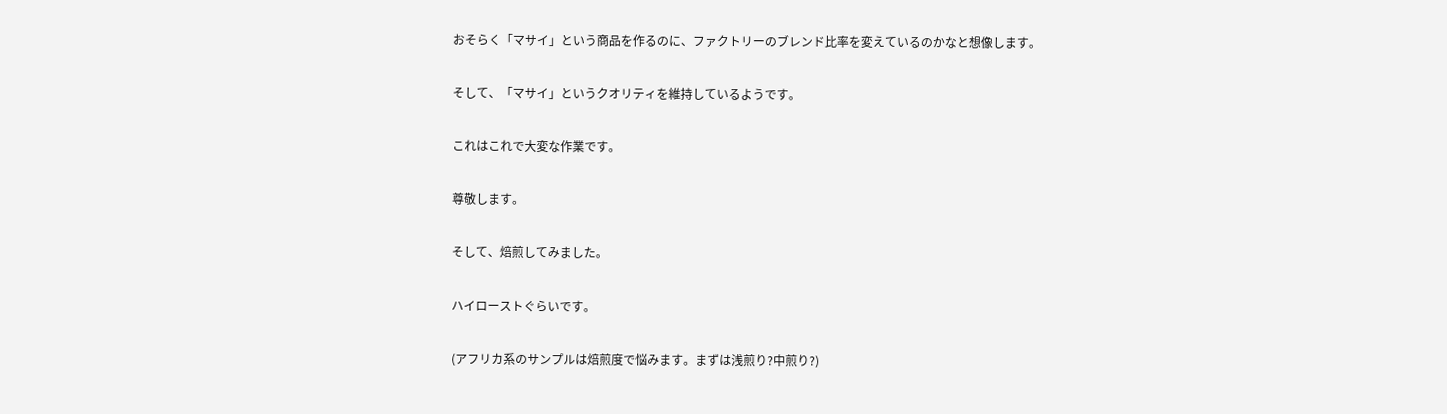おそらく「マサイ」という商品を作るのに、ファクトリーのブレンド比率を変えているのかなと想像します。

そして、「マサイ」というクオリティを維持しているようです。

これはこれで大変な作業です。

尊敬します。

そして、焙煎してみました。

ハイローストぐらいです。

(アフリカ系のサンプルは焙煎度で悩みます。まずは浅煎り?中煎り?)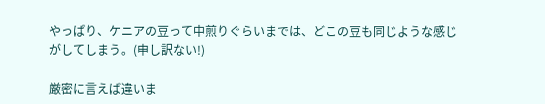やっぱり、ケニアの豆って中煎りぐらいまでは、どこの豆も同じような感じがしてしまう。(申し訳ない!)

厳密に言えば違いま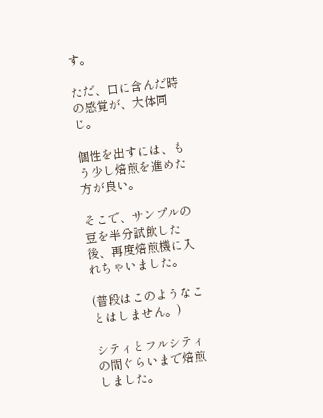す。

ただ、口に含んだ時の感覚が、大体同じ。

個性を出すには、もう少し焙煎を進めた方が良い。

そこで、サンプルの豆を半分試飲した後、再度焙煎機に入れちゃいました。

(普段はこのようなことはしません。)

シティとフルシティの間ぐらいまで焙煎しました。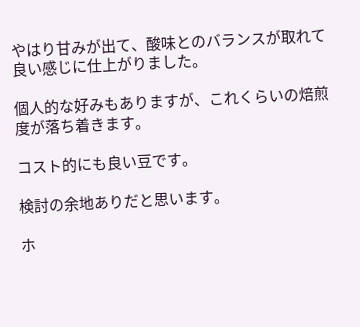やはり甘みが出て、酸味とのバランスが取れて良い感じに仕上がりました。

個人的な好みもありますが、これくらいの焙煎度が落ち着きます。

コスト的にも良い豆です。

検討の余地ありだと思います。

ホ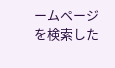ームページを検索した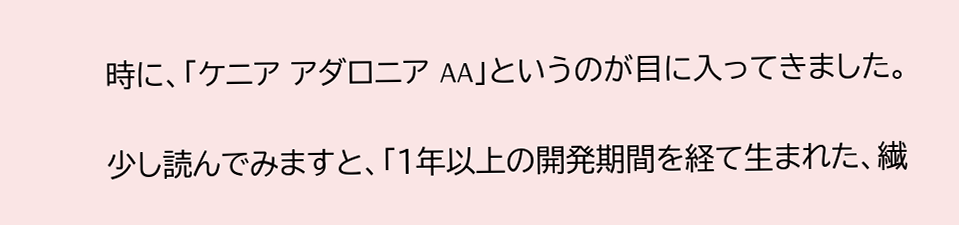時に、「ケニア アダロニア AA」というのが目に入ってきました。

少し読んでみますと、「1年以上の開発期間を経て生まれた、繊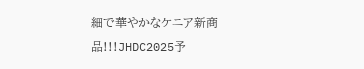細で華やかなケニア新商品!!!JHDC2025予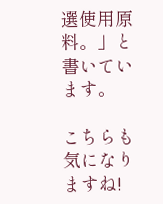選使用原料。」と書いています。

こちらも気になりますね!